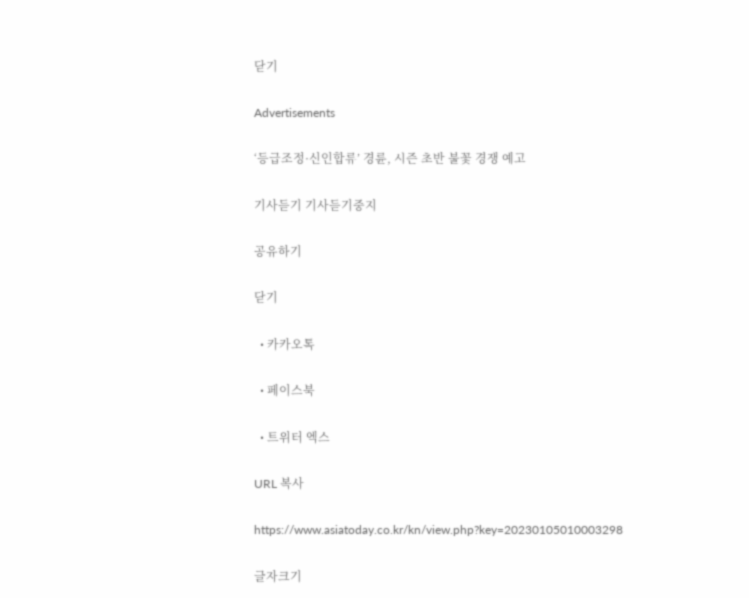닫기

Advertisements

‘등급조정·신인합류’ 경륜, 시즌 초반 불꽃 경쟁 예고

기사듣기 기사듣기중지

공유하기

닫기

  • 카카오톡

  • 페이스북

  • 트위터 엑스

URL 복사

https://www.asiatoday.co.kr/kn/view.php?key=20230105010003298

글자크기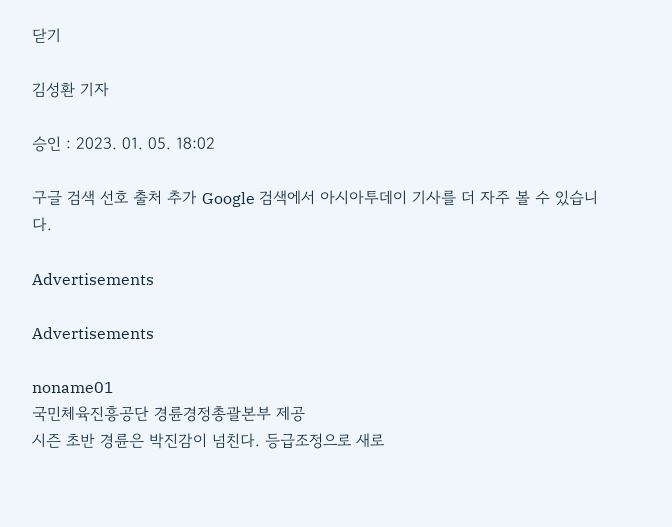닫기

김성환 기자

승인 : 2023. 01. 05. 18:02

구글 검색 선호 출처 추가 Google 검색에서 아시아투데이 기사를 더 자주 볼 수 있습니다.

Advertisements

Advertisements

noname01
국민체육진흥공단 경륜경정총괄본부 제공
시즌 초반 경륜은 박진감이 넘친다. 등급조정으로 새로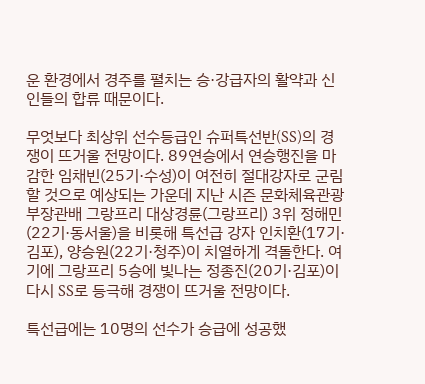운 환경에서 경주를 펼치는 승·강급자의 활약과 신인들의 합류 때문이다.

무엇보다 최상위 선수등급인 슈퍼특선반(SS)의 경쟁이 뜨거울 전망이다. 89연승에서 연승행진을 마감한 임채빈(25기·수성)이 여전히 절대강자로 군림할 것으로 예상되는 가운데 지난 시즌 문화체육관광부장관배 그랑프리 대상경륜(그랑프리) 3위 정해민(22기·동서울)을 비롯해 특선급 강자 인치환(17기·김포), 양승원(22기·청주)이 치열하게 격돌한다. 여기에 그랑프리 5승에 빛나는 정종진(20기·김포)이 다시 SS로 등극해 경쟁이 뜨거울 전망이다.

특선급에는 10명의 선수가 승급에 성공했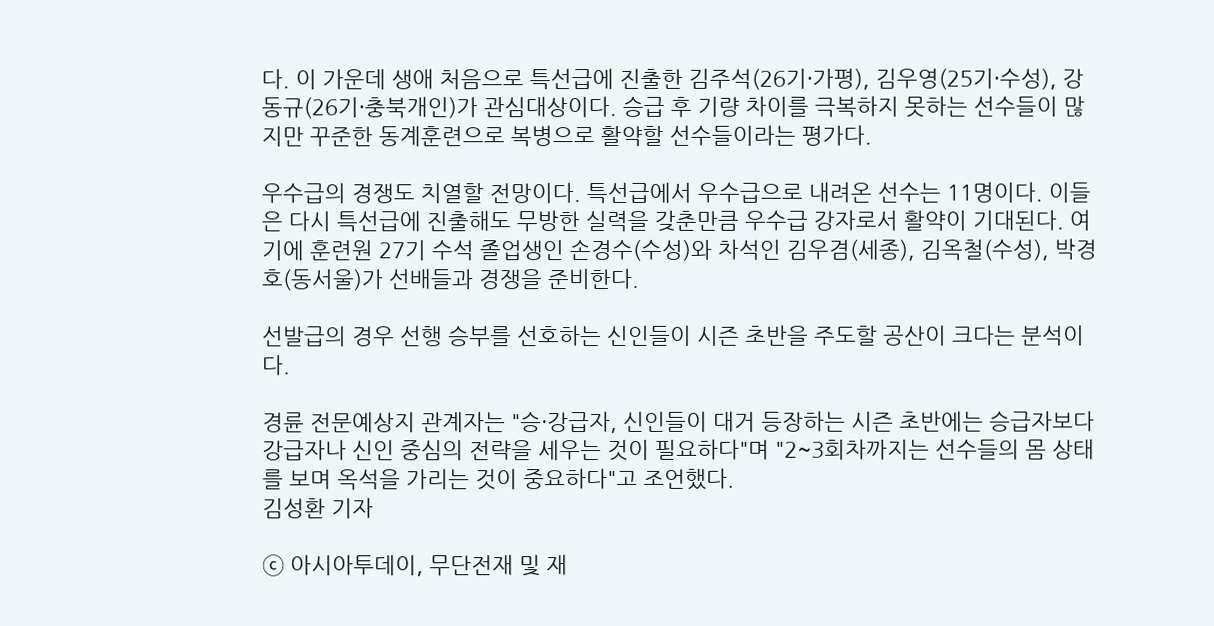다. 이 가운데 생애 처음으로 특선급에 진출한 김주석(26기·가평), 김우영(25기·수성), 강동규(26기·충북개인)가 관심대상이다. 승급 후 기량 차이를 극복하지 못하는 선수들이 많지만 꾸준한 동계훈련으로 복병으로 활약할 선수들이라는 평가다.

우수급의 경쟁도 치열할 전망이다. 특선급에서 우수급으로 내려온 선수는 11명이다. 이들은 다시 특선급에 진출해도 무방한 실력을 갖춘만큼 우수급 강자로서 활약이 기대된다. 여기에 훈련원 27기 수석 졸업생인 손경수(수성)와 차석인 김우겸(세종), 김옥철(수성), 박경호(동서울)가 선배들과 경쟁을 준비한다.

선발급의 경우 선행 승부를 선호하는 신인들이 시즌 초반을 주도할 공산이 크다는 분석이다.

경륜 전문예상지 관계자는 "승·강급자, 신인들이 대거 등장하는 시즌 초반에는 승급자보다 강급자나 신인 중심의 전략을 세우는 것이 필요하다"며 "2~3회차까지는 선수들의 몸 상태를 보며 옥석을 가리는 것이 중요하다"고 조언했다.
김성환 기자

ⓒ 아시아투데이, 무단전재 및 재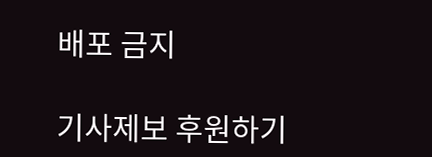배포 금지

기사제보 후원하기